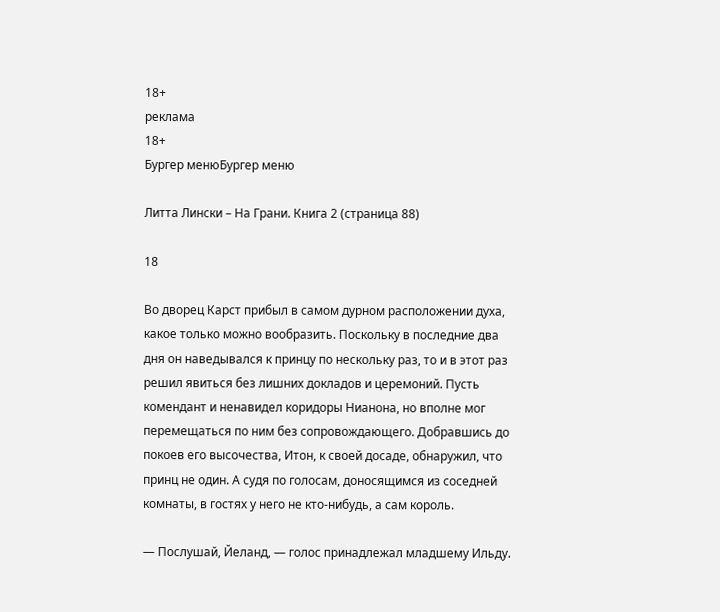18+
реклама
18+
Бургер менюБургер меню

Литта Лински – На Грани. Книга 2 (страница 88)

18

Во дворец Карст прибыл в самом дурном расположении духа, какое только можно вообразить. Поскольку в последние два дня он наведывался к принцу по нескольку раз, то и в этот раз решил явиться без лишних докладов и церемоний. Пусть комендант и ненавидел коридоры Нианона, но вполне мог перемещаться по ним без сопровождающего. Добравшись до покоев его высочества, Итон, к своей досаде, обнаружил, что принц не один. А судя по голосам, доносящимся из соседней комнаты, в гостях у него не кто-нибудь, а сам король.

— Послушай, Йеланд, — голос принадлежал младшему Ильду.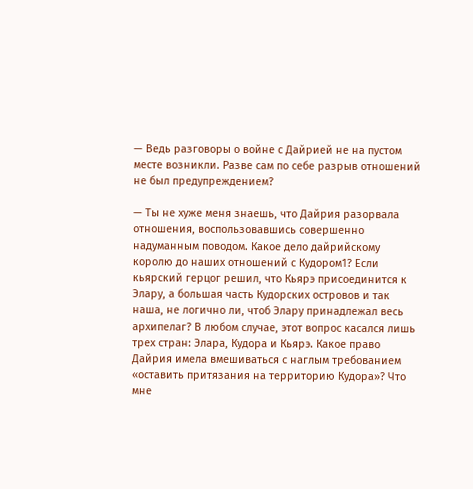— Ведь разговоры о войне с Дайрией не на пустом месте возникли. Разве сам по себе разрыв отношений не был предупреждением?

— Ты не хуже меня знаешь, что Дайрия разорвала отношения, воспользовавшись совершенно надуманным поводом. Какое дело дайрийскому королю до наших отношений с Кудором1? Если кьярский герцог решил, что Кьярэ присоединится к Элару, а большая часть Кудорских островов и так наша, не логично ли, чтоб Элару принадлежал весь архипелаг? В любом случае, этот вопрос касался лишь трех стран: Элара, Кудора и Кьярэ. Какое право Дайрия имела вмешиваться с наглым требованием «оставить притязания на территорию Кудора»? Что мне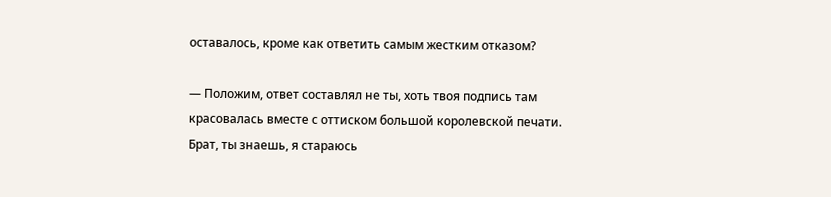оставалось, кроме как ответить самым жестким отказом?

— Положим, ответ составлял не ты, хоть твоя подпись там красовалась вместе с оттиском большой королевской печати. Брат, ты знаешь, я стараюсь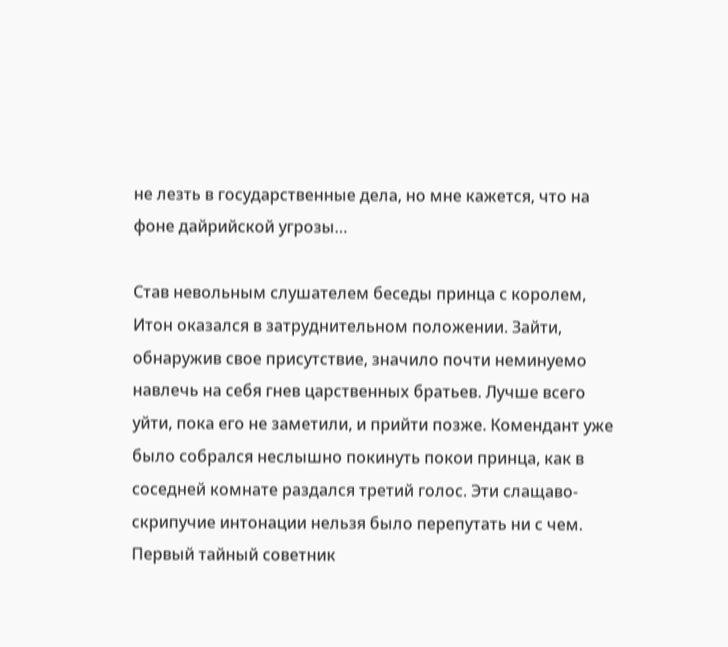не лезть в государственные дела, но мне кажется, что на фоне дайрийской угрозы…

Став невольным слушателем беседы принца с королем, Итон оказался в затруднительном положении. Зайти, обнаружив свое присутствие, значило почти неминуемо навлечь на себя гнев царственных братьев. Лучше всего уйти, пока его не заметили, и прийти позже. Комендант уже было собрался неслышно покинуть покои принца, как в соседней комнате раздался третий голос. Эти слащаво-скрипучие интонации нельзя было перепутать ни с чем. Первый тайный советник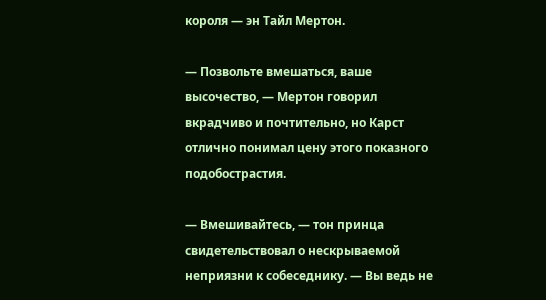короля — эн Тайл Мертон.

— Позвольте вмешаться, ваше высочество, — Мертон говорил вкрадчиво и почтительно, но Карст отлично понимал цену этого показного подобострастия.

— Вмешивайтесь, — тон принца свидетельствовал о нескрываемой неприязни к собеседнику. — Вы ведь не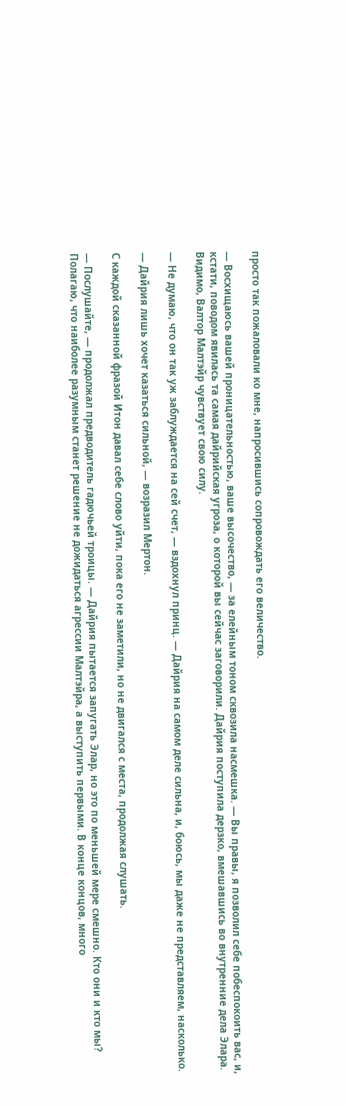просто так пожаловали ко мне, напросившись сопровождать его величество.

— Восхищаюсь вашей проницательностью, ваше высочество, — за елейным тоном сквозила насмешка. — Вы правы, я позволил себе побеспокоить вас, и, кстати, поводом явилась та самая дайрийская угроза, о которой вы сейчас заговорили. Дайрия поступила дерзко, вмешавшись во внутренние дела Элара. Видимо, Валтор Малтэйр чувствует свою силу.

— Не думаю, что он так уж заблуждается на сей счет, — вздохнул принц. — Дайрия на самом деле сильна, и, боюсь, мы даже не представляем, насколько.

— Дайрия лишь хочет казаться сильной, — возразил Мертон.

С каждой сказанной фразой Итон давал себе слово уйти, пока его не заметили, но не двигался с места, продолжая слушать.

— Послушайте, — продолжал предводитель гадючьей троицы. — Дайрия пытается запугать Элар, но это по меньшей мере смешно. Кто они и кто мы? Полагаю, что наиболее разумным станет решение не дожидаться агрессии Малтэйра, а выступить первыми. В конце концов, много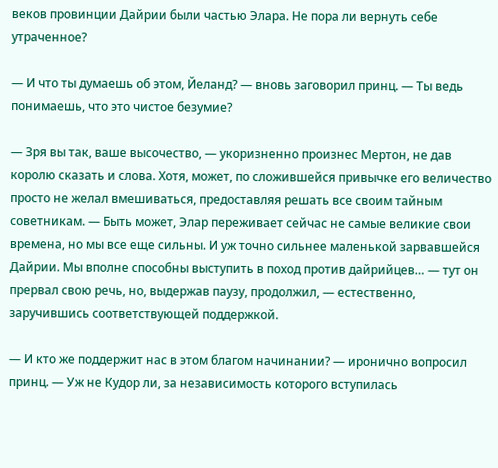веков провинции Дайрии были частью Элара. Не пора ли вернуть себе утраченное?

— И что ты думаешь об этом, Йеланд? — вновь заговорил принц. — Ты ведь понимаешь, что это чистое безумие?

— Зря вы так, ваше высочество, — укоризненно произнес Мертон, не дав королю сказать и слова. Хотя, может, по сложившейся привычке его величество просто не желал вмешиваться, предоставляя решать все своим тайным советникам. — Быть может, Элар переживает сейчас не самые великие свои времена, но мы все еще сильны. И уж точно сильнее маленькой зарвавшейся Дайрии. Мы вполне способны выступить в поход против дайрийцев… — тут он прервал свою речь, но, выдержав паузу, продолжил, — естественно, заручившись соответствующей поддержкой.

— И кто же поддержит нас в этом благом начинании? — иронично вопросил принц. — Уж не Кудор ли, за независимость которого вступилась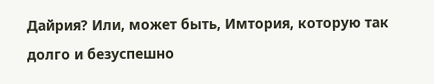Дайрия? Или, может быть, Имтория, которую так долго и безуспешно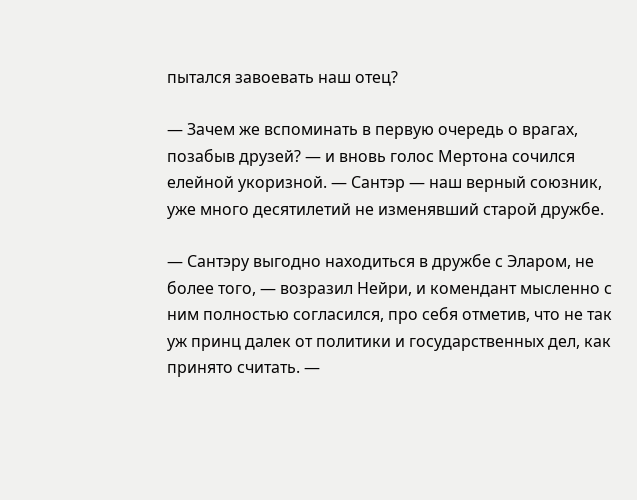пытался завоевать наш отец?

— Зачем же вспоминать в первую очередь о врагах, позабыв друзей? — и вновь голос Мертона сочился елейной укоризной. — Сантэр — наш верный союзник, уже много десятилетий не изменявший старой дружбе.

— Сантэру выгодно находиться в дружбе с Эларом, не более того, — возразил Нейри, и комендант мысленно с ним полностью согласился, про себя отметив, что не так уж принц далек от политики и государственных дел, как принято считать. —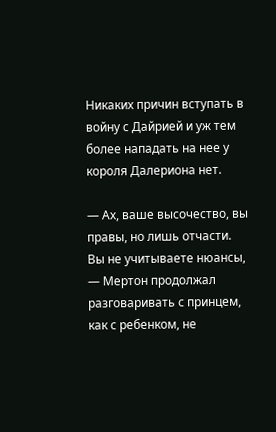Никаких причин вступать в войну с Дайрией и уж тем более нападать на нее у короля Далериона нет.

— Ах, ваше высочество, вы правы, но лишь отчасти. Вы не учитываете нюансы, — Мертон продолжал разговаривать с принцем, как с ребенком, не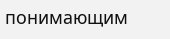понимающим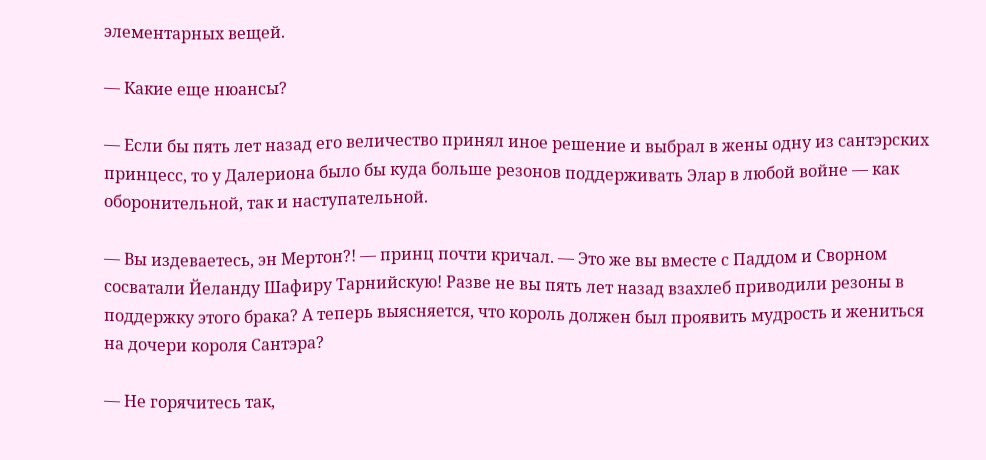элементарных вещей.

— Какие еще нюансы?

— Если бы пять лет назад его величество принял иное решение и выбрал в жены одну из сантэрских принцесс, то у Далериона было бы куда больше резонов поддерживать Элар в любой войне — как оборонительной, так и наступательной.

— Вы издеваетесь, эн Мертон?! — принц почти кричал. — Это же вы вместе с Паддом и Сворном сосватали Йеланду Шафиру Тарнийскую! Разве не вы пять лет назад взахлеб приводили резоны в поддержку этого брака? А теперь выясняется, что король должен был проявить мудрость и жениться на дочери короля Сантэра?

— Не горячитесь так,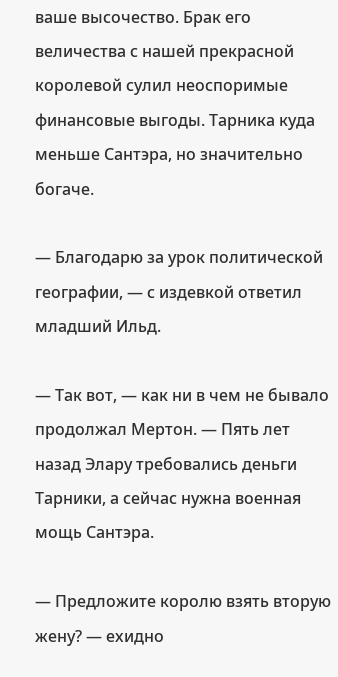ваше высочество. Брак его величества с нашей прекрасной королевой сулил неоспоримые финансовые выгоды. Тарника куда меньше Сантэра, но значительно богаче.

— Благодарю за урок политической географии, — с издевкой ответил младший Ильд.

— Так вот, — как ни в чем не бывало продолжал Мертон. — Пять лет назад Элару требовались деньги Тарники, а сейчас нужна военная мощь Сантэра.

— Предложите королю взять вторую жену? — ехидно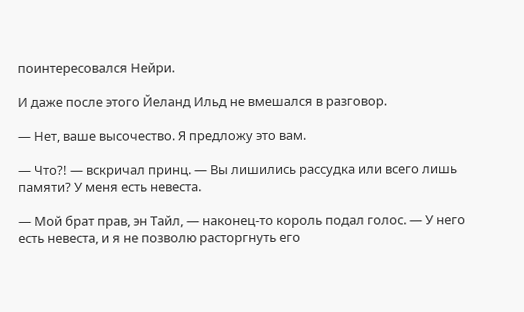поинтересовался Нейри.

И даже после этого Йеланд Ильд не вмешался в разговор.

— Нет, ваше высочество. Я предложу это вам.

— Что?! — вскричал принц. — Вы лишились рассудка или всего лишь памяти? У меня есть невеста.

— Мой брат прав, эн Тайл, — наконец-то король подал голос. — У него есть невеста, и я не позволю расторгнуть его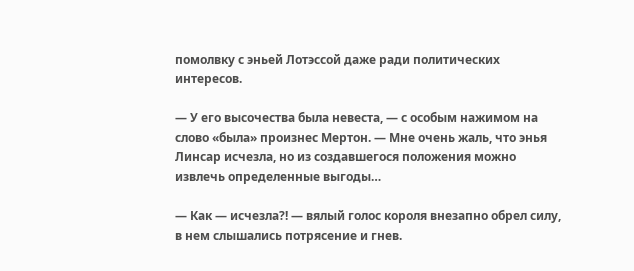помолвку с эньей Лотэссой даже ради политических интересов.

— У его высочества была невеста, — с особым нажимом на слово «была» произнес Мертон. — Мне очень жаль, что энья Линсар исчезла, но из создавшегося положения можно извлечь определенные выгоды…

— Как — исчезла?! — вялый голос короля внезапно обрел силу, в нем слышались потрясение и гнев.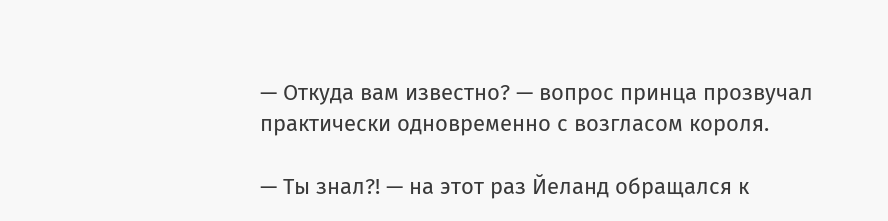— Откуда вам известно? — вопрос принца прозвучал практически одновременно с возгласом короля.

— Ты знал?! — на этот раз Йеланд обращался к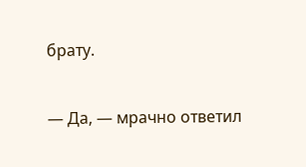брату.

— Да, — мрачно ответил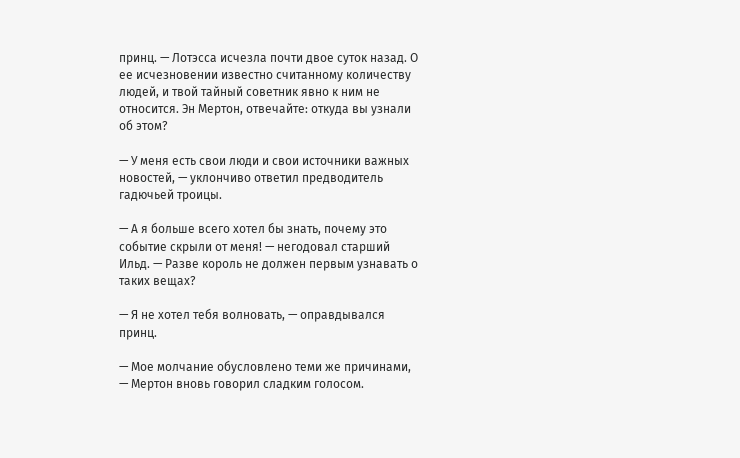принц. — Лотэсса исчезла почти двое суток назад. О ее исчезновении известно считанному количеству людей, и твой тайный советник явно к ним не относится. Эн Мертон, отвечайте: откуда вы узнали об этом?

— У меня есть свои люди и свои источники важных новостей, — уклончиво ответил предводитель гадючьей троицы.

— А я больше всего хотел бы знать, почему это событие скрыли от меня! — негодовал старший Ильд. — Разве король не должен первым узнавать о таких вещах?

— Я не хотел тебя волновать, — оправдывался принц.

— Мое молчание обусловлено теми же причинами, — Мертон вновь говорил сладким голосом.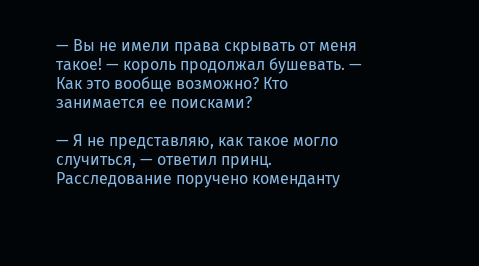— Вы не имели права скрывать от меня такое! — король продолжал бушевать. — Как это вообще возможно? Кто занимается ее поисками?

— Я не представляю, как такое могло случиться, — ответил принц. Расследование поручено коменданту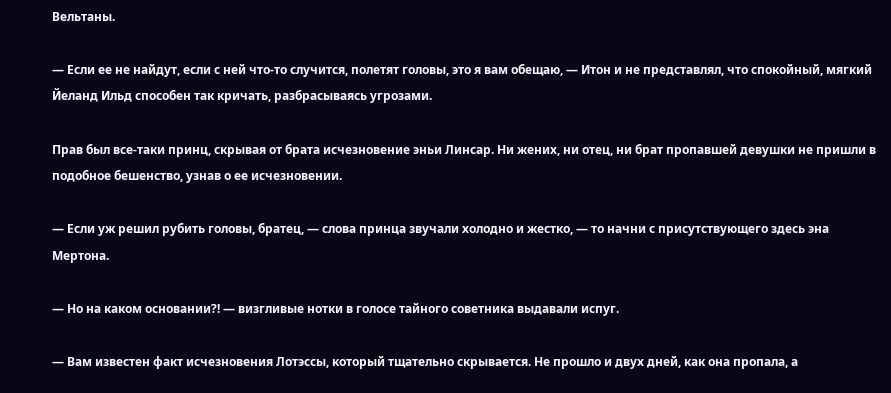Вельтаны.

— Если ее не найдут, если с ней что-то случится, полетят головы, это я вам обещаю, — Итон и не представлял, что спокойный, мягкий Йеланд Ильд способен так кричать, разбрасываясь угрозами.

Прав был все-таки принц, скрывая от брата исчезновение эньи Линсар. Ни жених, ни отец, ни брат пропавшей девушки не пришли в подобное бешенство, узнав о ее исчезновении.

— Если уж решил рубить головы, братец, — слова принца звучали холодно и жестко, — то начни с присутствующего здесь эна Мертона.

— Но на каком основании?! — визгливые нотки в голосе тайного советника выдавали испуг.

— Вам известен факт исчезновения Лотэссы, который тщательно скрывается. Не прошло и двух дней, как она пропала, а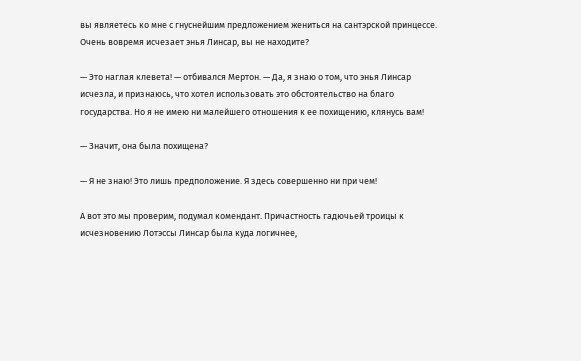вы являетесь ко мне с гнуснейшим предложением жениться на сантэрской принцессе. Очень вовремя исчезает энья Линсар, вы не находите?

— Это наглая клевета! — отбивался Мертон. — Да, я знаю о том, что энья Линсар исчезла, и признаюсь, что хотел использовать это обстоятельство на благо государства. Но я не имею ни малейшего отношения к ее похищению, клянусь вам!

— Значит, она была похищена?

— Я не знаю! Это лишь предположение. Я здесь совершенно ни при чем!

А вот это мы проверим, подумал комендант. Причастность гадючьей троицы к исчезновению Лотэссы Линсар была куда логичнее,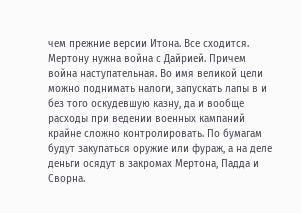чем прежние версии Итона. Все сходится. Мертону нужна война с Дайрией. Причем война наступательная. Во имя великой цели можно поднимать налоги, запускать лапы в и без того оскудевшую казну, да и вообще расходы при ведении военных кампаний крайне сложно контролировать. По бумагам будут закупаться оружие или фураж, а на деле деньги осядут в закромах Мертона, Падда и Сворна.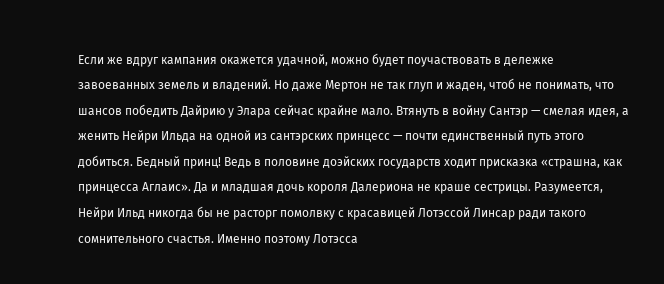Если же вдруг кампания окажется удачной, можно будет поучаствовать в дележке завоеванных земель и владений. Но даже Мертон не так глуп и жаден, чтоб не понимать, что шансов победить Дайрию у Элара сейчас крайне мало. Втянуть в войну Сантэр — смелая идея, а женить Нейри Ильда на одной из сантэрских принцесс — почти единственный путь этого добиться. Бедный принц! Ведь в половине доэйских государств ходит присказка «страшна, как принцесса Аглаис». Да и младшая дочь короля Далериона не краше сестрицы. Разумеется, Нейри Ильд никогда бы не расторг помолвку с красавицей Лотэссой Линсар ради такого сомнительного счастья. Именно поэтому Лотэсса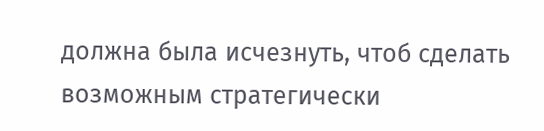должна была исчезнуть, чтоб сделать возможным стратегически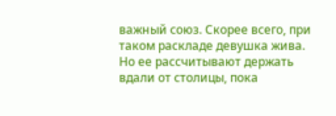важный союз. Скорее всего, при таком раскладе девушка жива. Но ее рассчитывают держать вдали от столицы, пока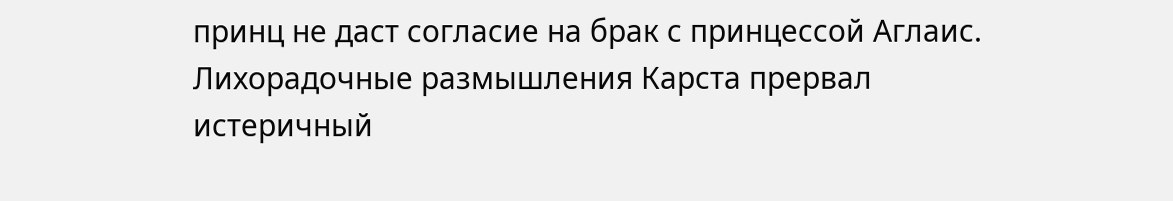принц не даст согласие на брак с принцессой Аглаис. Лихорадочные размышления Карста прервал истеричный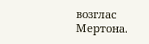возглас Мертона.